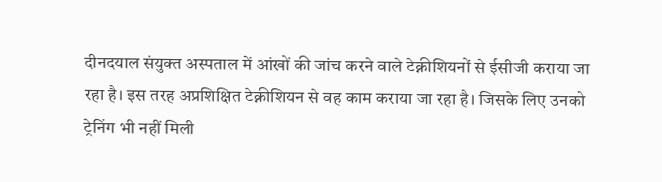दीनदयाल संयुक्त अस्पताल में आंखों की जांच करने वाले टेक्नीशियनों से ईसीजी कराया जा रहा है। इस तरह अप्रशिक्षित टेक्नीशियन से वह काम कराया जा रहा है। जिसके लिए उनको ट्रेनिंग भी नहीं मिली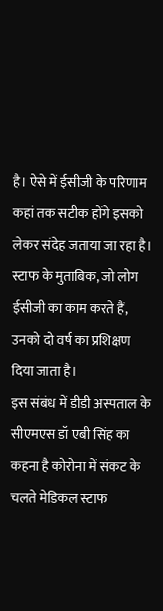है। ऐसे में ईसीजी के परिणाम कहां तक सटीक होंगे इसको लेकर संदेह जताया जा रहा है। स्टाफ के मुताबिक, जो लोग ईसीजी का काम करते हैं, उनको दो वर्ष का प्रशिक्षण दिया जाता है।
इस संबंध में डीडी अस्पताल के सीएमएस डॉ एबी सिंह का कहना है कोरोना में संकट के चलते मेडिकल स्टाफ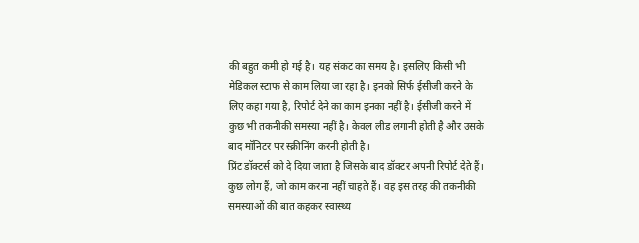की बहुत कमी हो गई है। यह संकट का समय है। इसलिए किसी भी मेडिकल स्टाफ से काम लिया जा रहा है। इनको सिर्फ ईसीजी करने के लिए कहा गया है, रिपोर्ट देने का काम इनका नहीं है। ईसीजी करने में कुछ भी तकनीकी समस्या नहीं है। केवल लीड लगानी होती है और उसके बाद मॉनिटर पर स्क्रीनिंग करनी होती है।
प्रिंट डॉक्टर्स को दे दिया जाता है जिसके बाद डॉक्टर अपनी रिपोर्ट देते हैं। कुछ लोग हैं, जो काम करना नहीं चाहते हैं। वह इस तरह की तकनीकी समस्याओं की बात कहकर स्वास्थ्य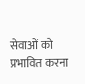सेवाओं को प्रभावित करना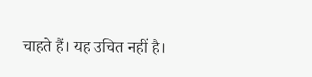चाहते हैं। यह उचित नहीं है।